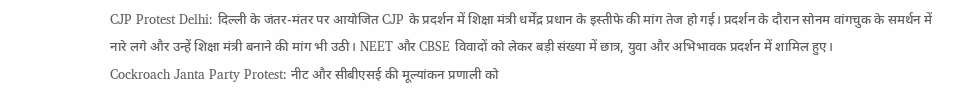CJP Protest Delhi: दिल्ली के जंतर-मंतर पर आयोजित CJP के प्रदर्शन में शिक्षा मंत्री धर्मेंद्र प्रधान के इस्तीफे की मांग तेज हो गई। प्रदर्शन के दौरान सोनम वांगचुक के समर्थन में नारे लगे और उन्हें शिक्षा मंत्री बनाने की मांग भी उठी। NEET और CBSE विवादों को लेकर बड़ी संख्या में छात्र, युवा और अभिभावक प्रदर्शन में शामिल हुए।
Cockroach Janta Party Protest: नीट और सीबीएसई की मूल्यांकन प्रणाली को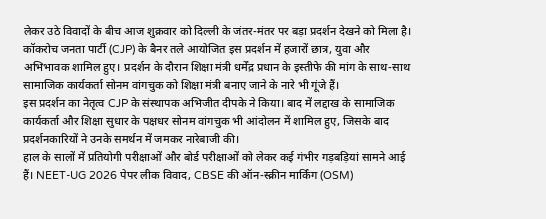लेकर उठे विवादों के बीच आज शुक्रवार को दिल्ली के जंतर-मंतर पर बड़ा प्रदर्शन देखने को मिला है। कॉकरोच जनता पार्टी (CJP) के बैनर तले आयोजित इस प्रदर्शन में हजारों छात्र, युवा और अभिभावक शामिल हुए। प्रदर्शन के दौरान शिक्षा मंत्री धर्मेंद्र प्रधान के इस्तीफे की मांग के साथ-साथ सामाजिक कार्यकर्ता सोनम वांगचुक को शिक्षा मंत्री बनाए जाने के नारे भी गूंजे हैं।
इस प्रदर्शन का नेतृत्व CJP के संस्थापक अभिजीत दीपके ने किया। बाद में लद्दाख के सामाजिक कार्यकर्ता और शिक्षा सुधार के पक्षधर सोनम वांगचुक भी आंदोलन में शामिल हुए, जिसके बाद प्रदर्शनकारियों ने उनके समर्थन में जमकर नारेबाजी की।
हाल के सालों में प्रतियोगी परीक्षाओं और बोर्ड परीक्षाओं को लेकर कई गंभीर गड़बड़ियां सामने आई हैं। NEET-UG 2026 पेपर लीक विवाद, CBSE की ऑन-स्क्रीन मार्किंग (OSM)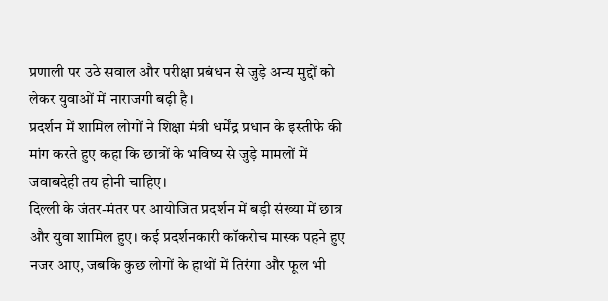प्रणाली पर उठे सवाल और परीक्षा प्रबंधन से जुड़े अन्य मुद्दों को लेकर युवाओं में नाराजगी बढ़ी है।
प्रदर्शन में शामिल लोगों ने शिक्षा मंत्री धर्मेंद्र प्रधान के इस्तीफे की मांग करते हुए कहा कि छात्रों के भविष्य से जुड़े मामलों में जवाबदेही तय होनी चाहिए।
दिल्ली के जंतर-मंतर पर आयोजित प्रदर्शन में बड़ी संख्या में छात्र और युवा शामिल हुए। कई प्रदर्शनकारी कॉकरोच मास्क पहने हुए नजर आए, जबकि कुछ लोगों के हाथों में तिरंगा और फूल भी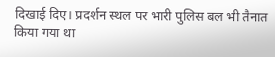दिखाई दिए। प्रदर्शन स्थल पर भारी पुलिस बल भी तैनात किया गया था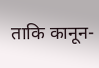ताकि कानून-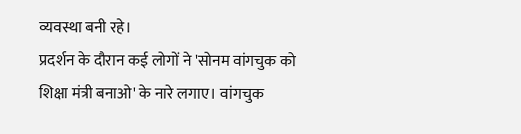व्यवस्था बनी रहे।
प्रदर्शन के दौरान कई लोगों ने 'सोनम वांगचुक को शिक्षा मंत्री बनाओ' के नारे लगाए। वांगचुक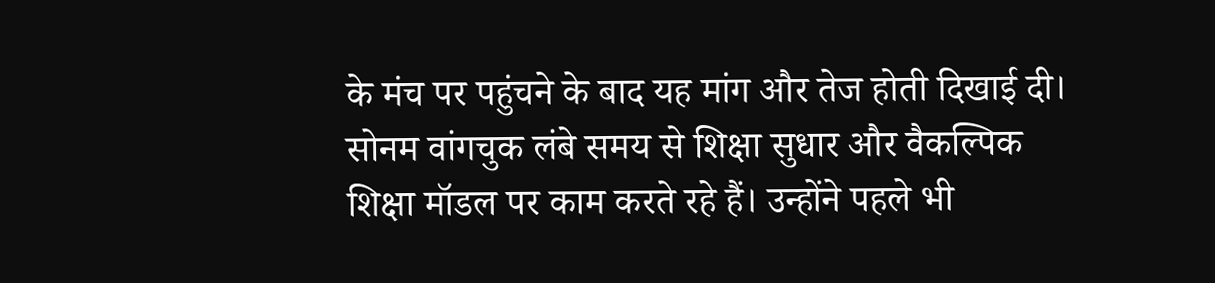के मंच पर पहुंचने के बाद यह मांग और तेज होती दिखाई दी। सोनम वांगचुक लंबे समय से शिक्षा सुधार और वैकल्पिक शिक्षा मॉडल पर काम करते रहे हैं। उन्होंने पहले भी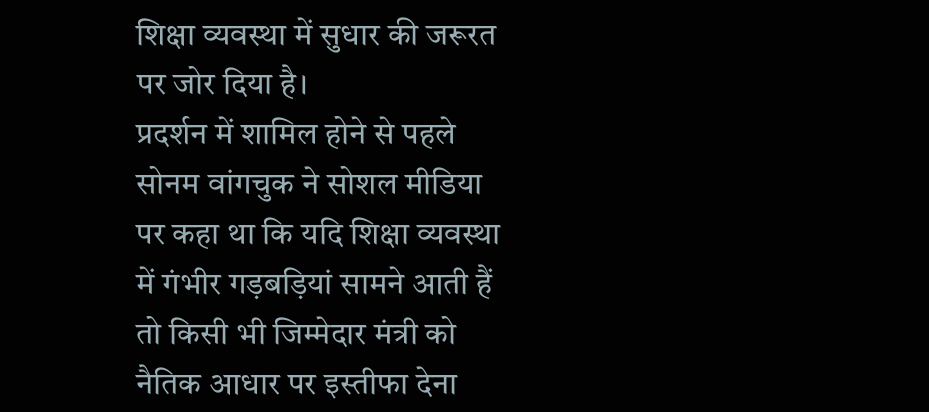शिक्षा व्यवस्था में सुधार की जरूरत पर जोर दिया है।
प्रदर्शन में शामिल होने से पहले सोनम वांगचुक ने सोशल मीडिया पर कहा था कि यदि शिक्षा व्यवस्था में गंभीर गड़बड़ियां सामने आती हैं तो किसी भी जिम्मेदार मंत्री को नैतिक आधार पर इस्तीफा देना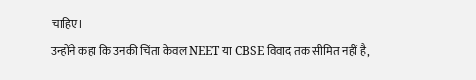चाहिए।
उन्होंने कहा कि उनकी चिंता केवल NEET या CBSE विवाद तक सीमित नहीं है,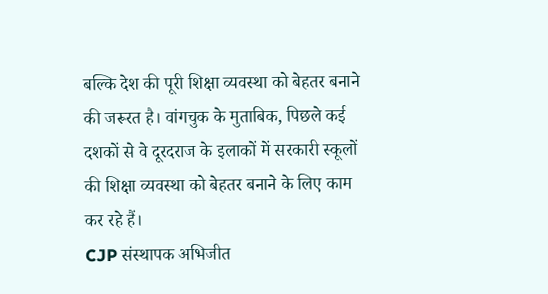बल्कि देश की पूरी शिक्षा व्यवस्था को बेहतर बनाने की जरूरत है। वांगचुक के मुताबिक, पिछले कई दशकों से वे दूरदराज के इलाकों में सरकारी स्कूलों की शिक्षा व्यवस्था को बेहतर बनाने के लिए काम कर रहे हैं।
CJP संस्थापक अभिजीत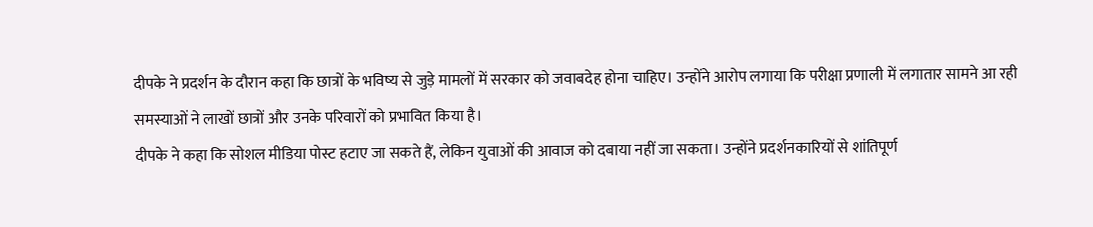दीपके ने प्रदर्शन के दौरान कहा कि छात्रों के भविष्य से जुड़े मामलों में सरकार को जवाबदेह होना चाहिए। उन्होंने आरोप लगाया कि परीक्षा प्रणाली में लगातार सामने आ रही समस्याओं ने लाखों छात्रों और उनके परिवारों को प्रभावित किया है।
दीपके ने कहा कि सोशल मीडिया पोस्ट हटाए जा सकते हैं, लेकिन युवाओं की आवाज को दबाया नहीं जा सकता। उन्होंने प्रदर्शनकारियों से शांतिपूर्ण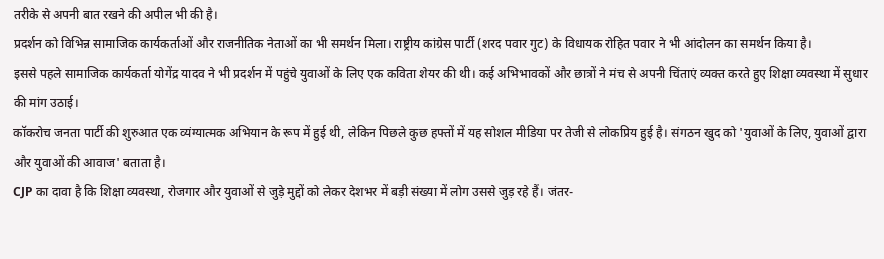तरीके से अपनी बात रखने की अपील भी की है।
प्रदर्शन को विभिन्न सामाजिक कार्यकर्ताओं और राजनीतिक नेताओं का भी समर्थन मिला। राष्ट्रीय कांग्रेस पार्टी (शरद पवार गुट) के विधायक रोहित पवार ने भी आंदोलन का समर्थन किया है।
इससे पहले सामाजिक कार्यकर्ता योगेंद्र यादव ने भी प्रदर्शन में पहुंचे युवाओं के लिए एक कविता शेयर की थी। कई अभिभावकों और छात्रों ने मंच से अपनी चिंताएं व्यक्त करते हुए शिक्षा व्यवस्था में सुधार की मांग उठाई।
कॉकरोच जनता पार्टी की शुरुआत एक व्यंग्यात्मक अभियान के रूप में हुई थी, लेकिन पिछले कुछ हफ्तों में यह सोशल मीडिया पर तेजी से लोकप्रिय हुई है। संगठन खुद को 'युवाओं के लिए, युवाओं द्वारा और युवाओं की आवाज' बताता है।
CJP का दावा है कि शिक्षा व्यवस्था, रोजगार और युवाओं से जुड़े मुद्दों को लेकर देशभर में बड़ी संख्या में लोग उससे जुड़ रहे हैं। जंतर-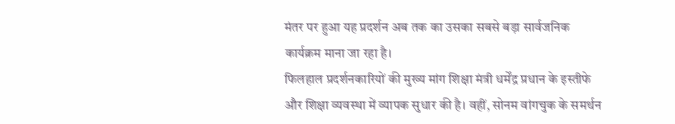मंतर पर हुआ यह प्रदर्शन अब तक का उसका सबसे बड़ा सार्वजनिक कार्यक्रम माना जा रहा है।
फिलहाल प्रदर्शनकारियों की मुख्य मांग शिक्षा मंत्री धर्मेंद्र प्रधान के इस्तीफे और शिक्षा व्यवस्था में व्यापक सुधार की है। वहीं, सोनम वांगचुक के समर्थन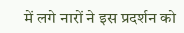में लगे नारों ने इस प्रदर्शन को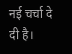नई चर्चा दे दी है।